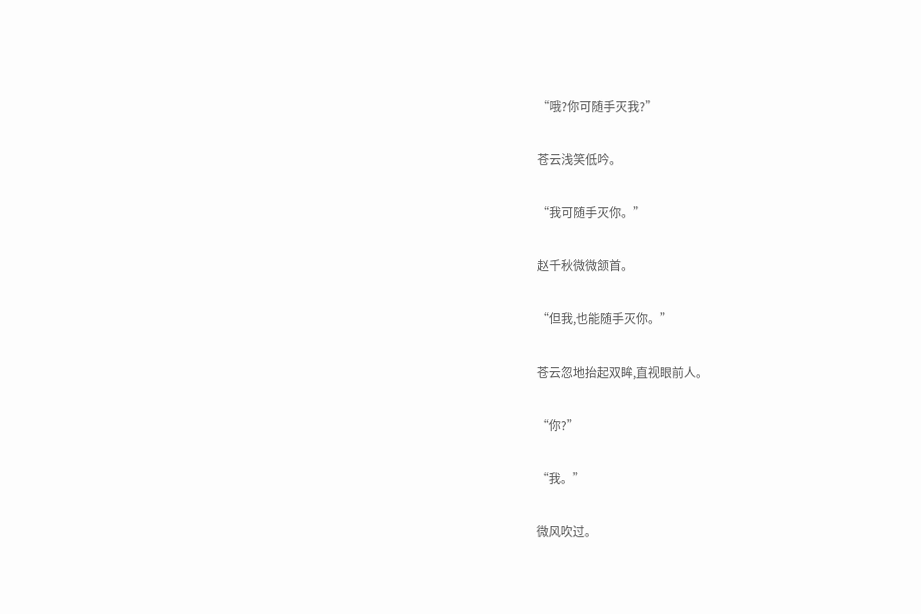“哦?你可随手灭我?”

苍云浅笑低吟。

“我可随手灭你。”

赵千秋微微颔首。

“但我,也能随手灭你。”

苍云忽地抬起双眸,直视眼前人。

“你?”

“我。”

微风吹过。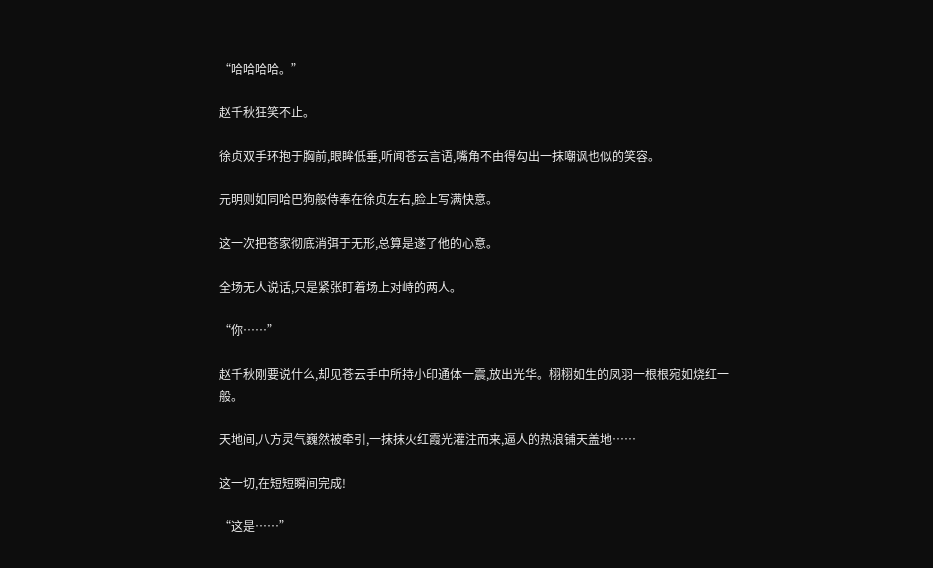“哈哈哈哈。”

赵千秋狂笑不止。

徐贞双手环抱于胸前,眼眸低垂,听闻苍云言语,嘴角不由得勾出一抹嘲讽也似的笑容。

元明则如同哈巴狗般侍奉在徐贞左右,脸上写满快意。

这一次把苍家彻底消弭于无形,总算是遂了他的心意。

全场无人说话,只是紧张盯着场上对峙的两人。

“你……”

赵千秋刚要说什么,却见苍云手中所持小印通体一震,放出光华。栩栩如生的凤羽一根根宛如烧红一般。

天地间,八方灵气巍然被牵引,一抹抹火红霞光灌注而来,逼人的热浪铺天盖地……

这一切,在短短瞬间完成!

“这是……”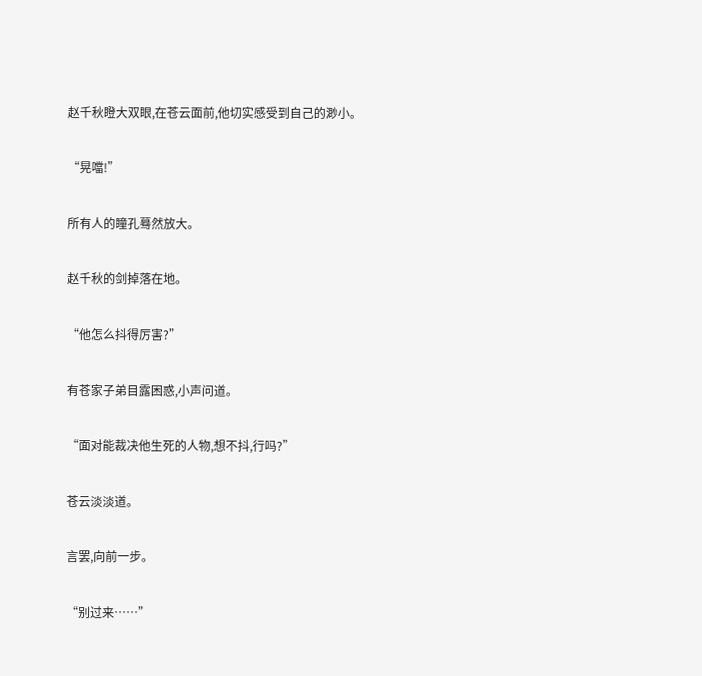赵千秋瞪大双眼,在苍云面前,他切实感受到自己的渺小。

“晃噹!”

所有人的瞳孔蓦然放大。

赵千秋的剑掉落在地。

“他怎么抖得厉害?”

有苍家子弟目露困惑,小声问道。

“面对能裁决他生死的人物,想不抖,行吗?”

苍云淡淡道。

言罢,向前一步。

“别过来……”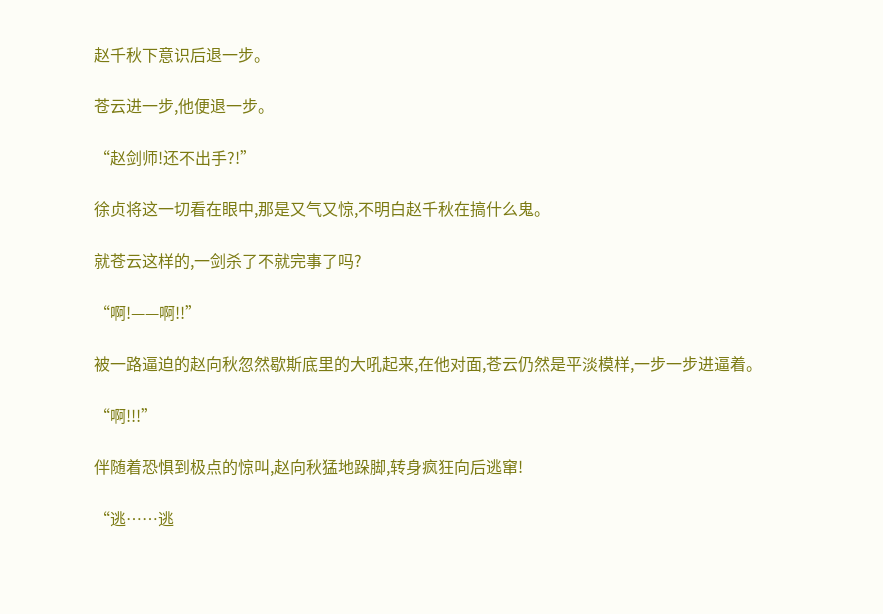赵千秋下意识后退一步。

苍云进一步,他便退一步。

“赵剑师!还不出手?!”

徐贞将这一切看在眼中,那是又气又惊,不明白赵千秋在搞什么鬼。

就苍云这样的,一剑杀了不就完事了吗?

“啊!——啊!!”

被一路逼迫的赵向秋忽然歇斯底里的大吼起来,在他对面,苍云仍然是平淡模样,一步一步进逼着。

“啊!!!”

伴随着恐惧到极点的惊叫,赵向秋猛地跺脚,转身疯狂向后逃窜!

“逃……逃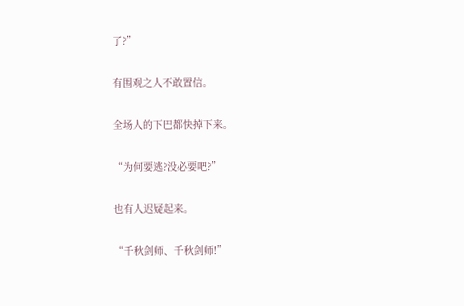了?”

有围观之人不敢置信。

全场人的下巴都快掉下来。

“为何要逃?没必要吧?”

也有人迟疑起来。

“千秋剑师、千秋剑师!”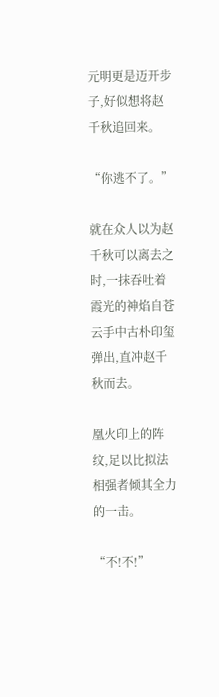元明更是迈开步子,好似想将赵千秋追回来。

“你逃不了。”

就在众人以为赵千秋可以离去之时,一抹吞吐着霞光的神焰自苍云手中古朴印玺弹出,直冲赵千秋而去。

凰火印上的阵纹,足以比拟法相强者倾其全力的一击。

“不!不!”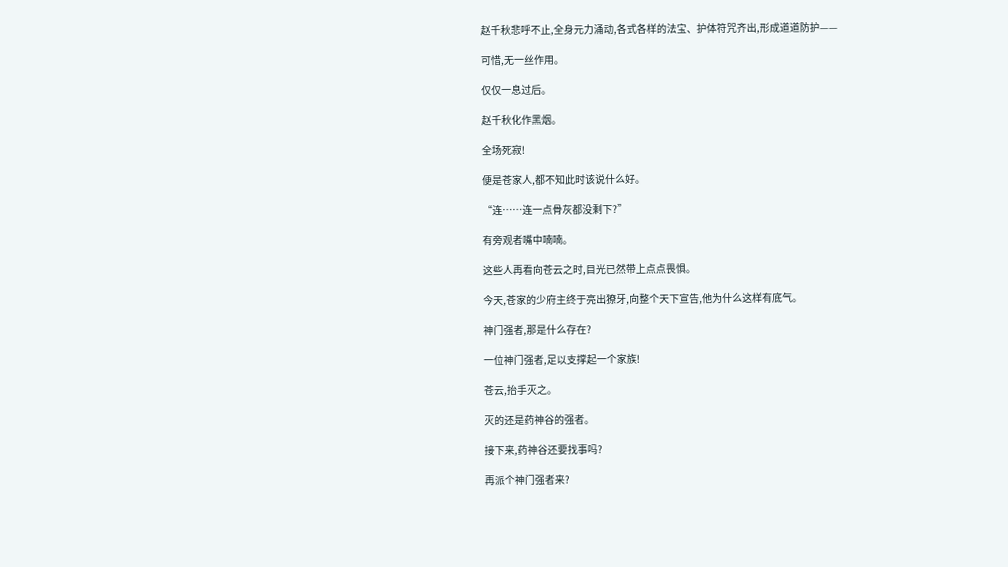赵千秋悲呼不止,全身元力涌动,各式各样的法宝、护体符咒齐出,形成道道防护——

可惜,无一丝作用。

仅仅一息过后。

赵千秋化作黑烟。

全场死寂!

便是苍家人,都不知此时该说什么好。

“连……连一点骨灰都没剩下?”

有旁观者嘴中喃喃。

这些人再看向苍云之时,目光已然带上点点畏惧。

今天,苍家的少府主终于亮出獠牙,向整个天下宣告,他为什么这样有底气。

神门强者,那是什么存在?

一位神门强者,足以支撑起一个家族!

苍云,抬手灭之。

灭的还是药神谷的强者。

接下来,药神谷还要找事吗?

再派个神门强者来?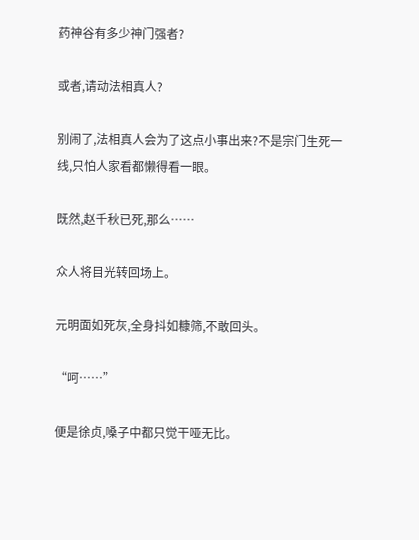药神谷有多少神门强者?

或者,请动法相真人?

别闹了,法相真人会为了这点小事出来?不是宗门生死一线,只怕人家看都懒得看一眼。

既然,赵千秋已死,那么……

众人将目光转回场上。

元明面如死灰,全身抖如糠筛,不敢回头。

“呵……”

便是徐贞,嗓子中都只觉干哑无比。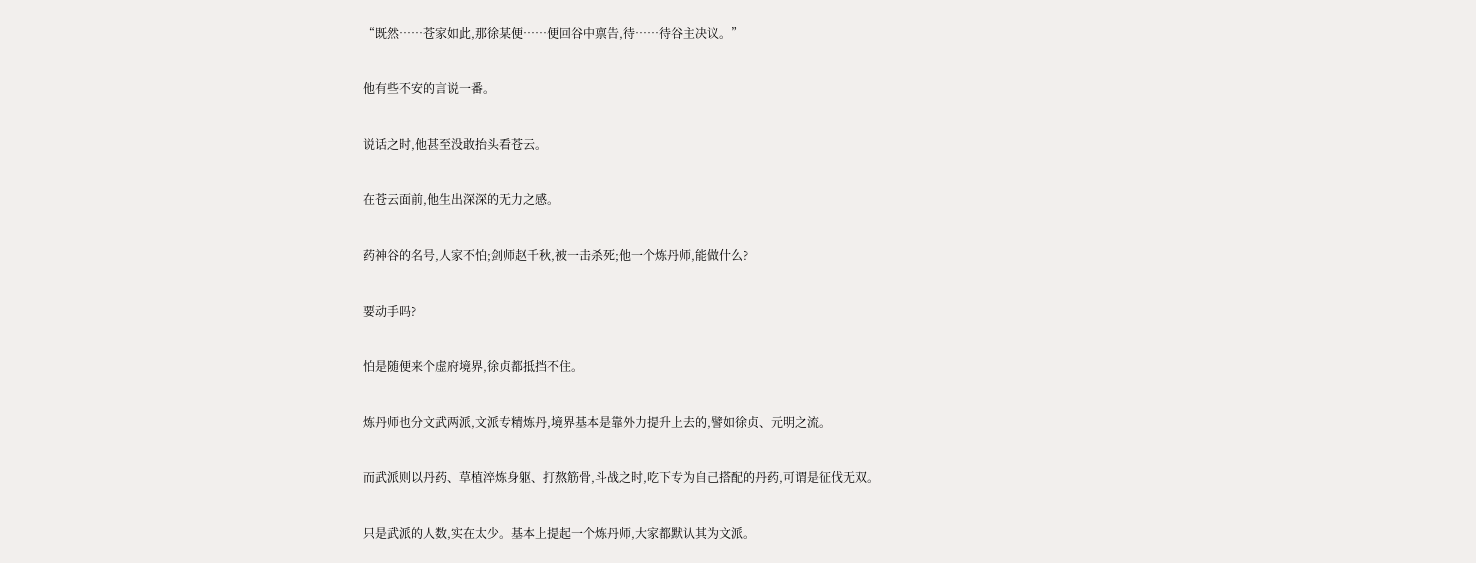“既然……苍家如此,那徐某便……便回谷中禀告,待……待谷主决议。”

他有些不安的言说一番。

说话之时,他甚至没敢抬头看苍云。

在苍云面前,他生出深深的无力之感。

药神谷的名号,人家不怕;剑师赵千秋,被一击杀死;他一个炼丹师,能做什么?

要动手吗?

怕是随便来个虚府境界,徐贞都抵挡不住。

炼丹师也分文武两派,文派专精炼丹,境界基本是靠外力提升上去的,譬如徐贞、元明之流。

而武派则以丹药、草植淬炼身躯、打熬筋骨,斗战之时,吃下专为自己搭配的丹药,可谓是征伐无双。

只是武派的人数,实在太少。基本上提起一个炼丹师,大家都默认其为文派。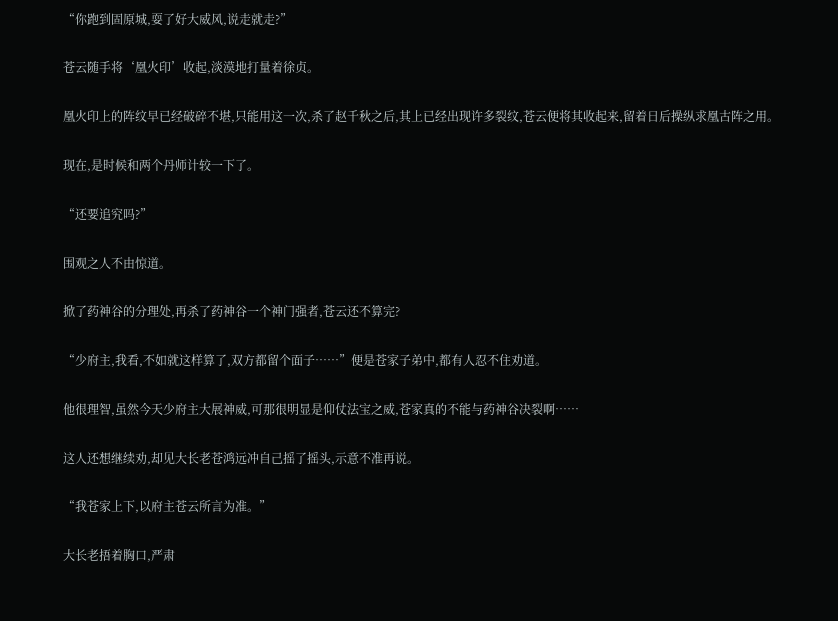“你跑到固原城,耍了好大威风,说走就走?”

苍云随手将‘凰火印’收起,淡漠地打量着徐贞。

凰火印上的阵纹早已经破碎不堪,只能用这一次,杀了赵千秋之后,其上已经出现许多裂纹,苍云便将其收起来,留着日后操纵求凰古阵之用。

现在,是时候和两个丹师计较一下了。

“还要追究吗?”

围观之人不由惊道。

掀了药神谷的分理处,再杀了药神谷一个神门强者,苍云还不算完?

“少府主,我看,不如就这样算了,双方都留个面子……”便是苍家子弟中,都有人忍不住劝道。

他很理智,虽然今天少府主大展神威,可那很明显是仰仗法宝之威,苍家真的不能与药神谷决裂啊……

这人还想继续劝,却见大长老苍鸿远冲自己摇了摇头,示意不准再说。

“我苍家上下,以府主苍云所言为准。”

大长老捂着胸口,严肃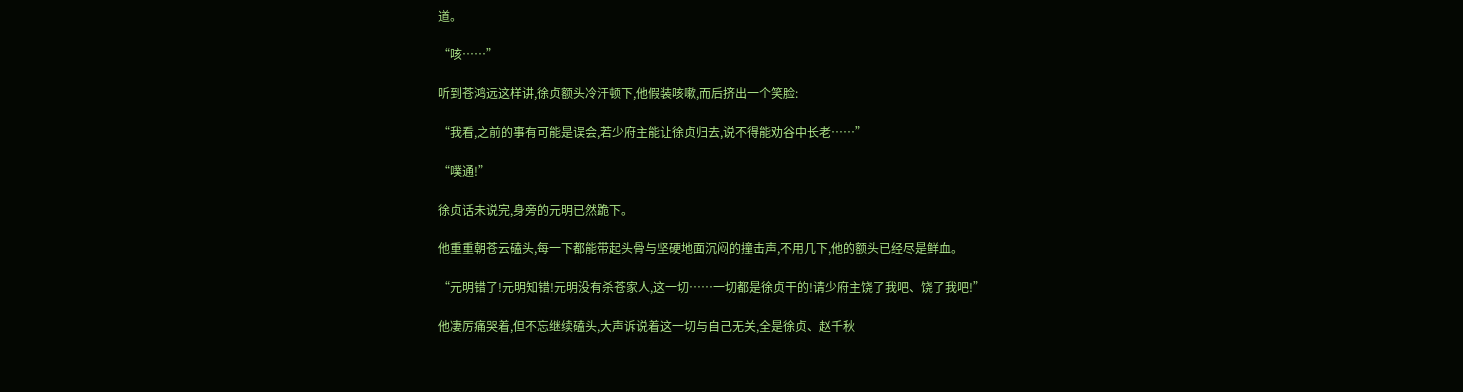道。

“咳……”

听到苍鸿远这样讲,徐贞额头冷汗顿下,他假装咳嗽,而后挤出一个笑脸:

“我看,之前的事有可能是误会,若少府主能让徐贞归去,说不得能劝谷中长老……”

“噗通!”

徐贞话未说完,身旁的元明已然跪下。

他重重朝苍云磕头,每一下都能带起头骨与坚硬地面沉闷的撞击声,不用几下,他的额头已经尽是鲜血。

“元明错了!元明知错!元明没有杀苍家人,这一切……一切都是徐贞干的!请少府主饶了我吧、饶了我吧!”

他凄厉痛哭着,但不忘继续磕头,大声诉说着这一切与自己无关,全是徐贞、赵千秋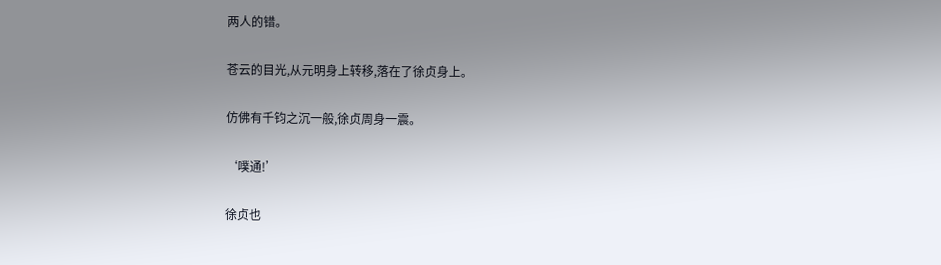两人的错。

苍云的目光,从元明身上转移,落在了徐贞身上。

仿佛有千钧之沉一般,徐贞周身一震。

‘噗通!’

徐贞也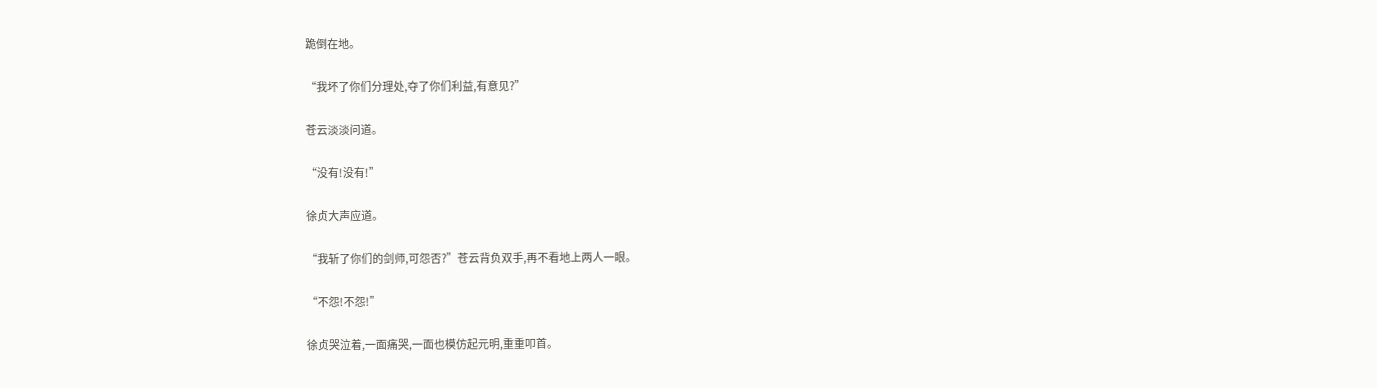跪倒在地。

“我坏了你们分理处,夺了你们利益,有意见?”

苍云淡淡问道。

“没有!没有!”

徐贞大声应道。

“我斩了你们的剑师,可怨否?”苍云背负双手,再不看地上两人一眼。

“不怨!不怨!”

徐贞哭泣着,一面痛哭,一面也模仿起元明,重重叩首。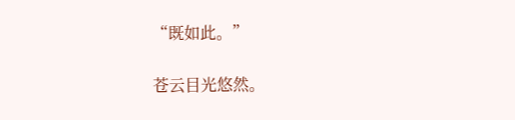“既如此。”

苍云目光悠然。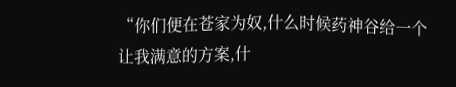“你们便在苍家为奴,什么时候药神谷给一个让我满意的方案,什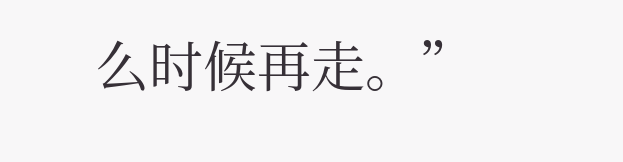么时候再走。”